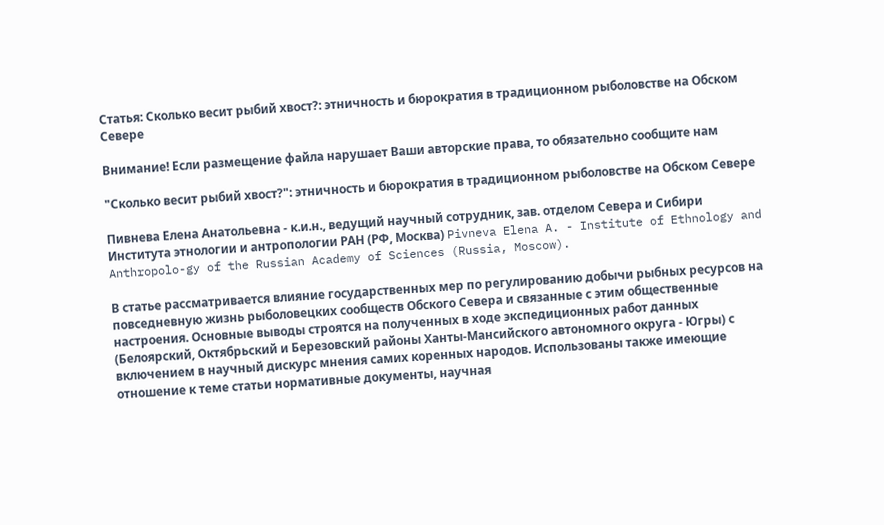Статья: Сколько весит рыбий хвост?: этничность и бюрократия в традиционном рыболовстве на Обском Севере

Внимание! Если размещение файла нарушает Ваши авторские права, то обязательно сообщите нам

"Сколько весит рыбий хвост?": этничность и бюрократия в традиционном рыболовстве на Обском Севере

Пивнева Елена Анатольевна - к.и.н., ведущий научный сотрудник, зав. отделом Севера и Сибири Института этнологии и антропологии РАН (РФ, Москва) Pivneva Elena A. - Institute of Ethnology and Anthropolo-gy of the Russian Academy of Sciences (Russia, Moscow).

В статье рассматривается влияние государственных мер по регулированию добычи рыбных ресурсов на повседневную жизнь рыболовецких сообществ Обского Севера и связанные с этим общественные настроения. Основные выводы строятся на полученных в ходе экспедиционных работ данных (Белоярский, Октябрьский и Березовский районы Ханты-Мансийского автономного округа - Югры) с включением в научный дискурс мнения самих коренных народов. Использованы также имеющие отношение к теме статьи нормативные документы, научная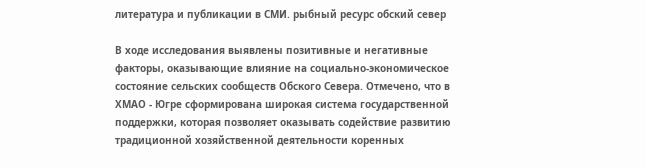литература и публикации в СМИ. рыбный ресурс обский север

В ходе исследования выявлены позитивные и негативные факторы, оказывающие влияние на социально-экономическое состояние сельских сообществ Обского Севера. Отмечено, что в ХМАО - Югре сформирована широкая система государственной поддержки, которая позволяет оказывать содействие развитию традиционной хозяйственной деятельности коренных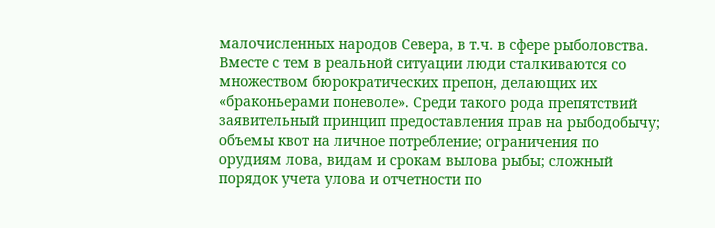малочисленных народов Севера, в т.ч. в сфере рыболовства. Вместе с тем в реальной ситуации люди сталкиваются со множеством бюрократических препон, делающих их «браконьерами поневоле». Среди такого рода препятствий заявительный принцип предоставления прав на рыбодобычу; объемы квот на личное потребление; ограничения по орудиям лова, видам и срокам вылова рыбы; сложный порядок учета улова и отчетности по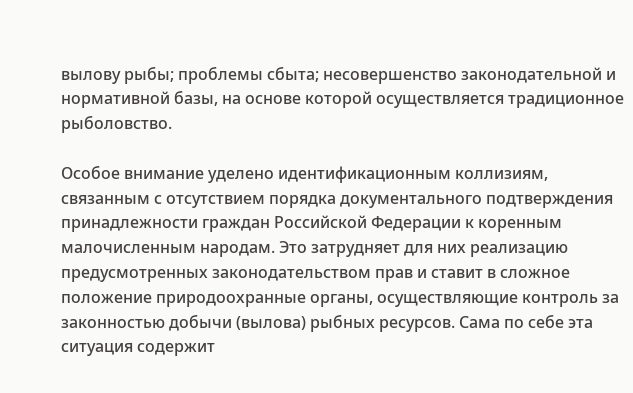вылову рыбы; проблемы сбыта; несовершенство законодательной и нормативной базы, на основе которой осуществляется традиционное рыболовство.

Особое внимание уделено идентификационным коллизиям, связанным с отсутствием порядка документального подтверждения принадлежности граждан Российской Федерации к коренным малочисленным народам. Это затрудняет для них реализацию предусмотренных законодательством прав и ставит в сложное положение природоохранные органы, осуществляющие контроль за законностью добычи (вылова) рыбных ресурсов. Сама по себе эта ситуация содержит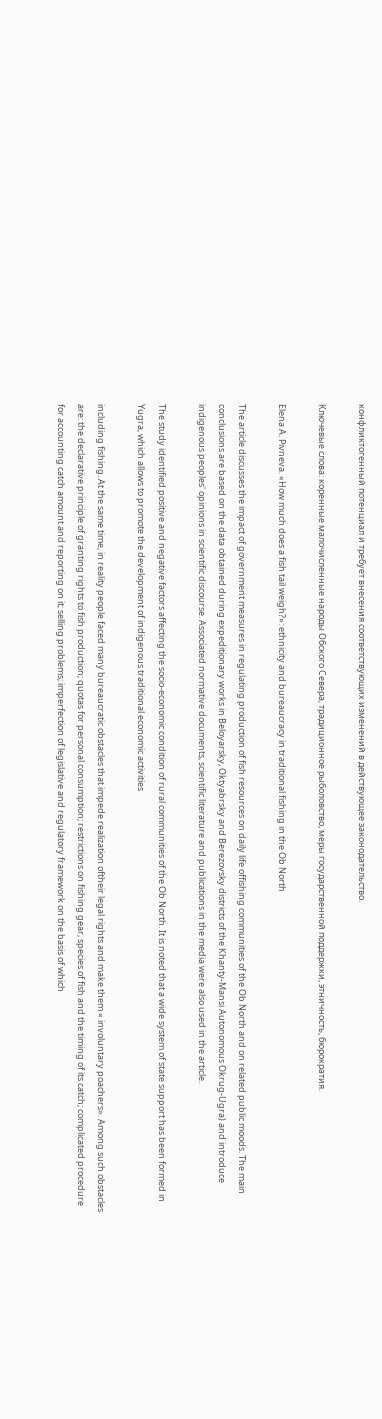конфликтогенный потенциал и требует внесения соответствующих изменений в действующее законодательство.

Ключевые слова: коренные малочисленные народы Обского Севера, традиционное рыболовство, меры государственной поддержки, этничность, бюрократия.

Elena A. Pivneva. «How much does a fish tail weigh?»: ethnicity and bureaucracy in traditional fishing in the Ob North

The article discusses the impact of government measures in regulating production of fish resources on daily life offishing communities of the Ob North and on related public moods. The main conclusions are based on the data obtained during expeditionary works in Beloyarsky, Oktyabrsky and Berezovsky districts of the Khanty-Mansi Autonomous Okrug-Ugra) and introduce indigenous peoples' opinions in scientific discourse. Associated normative documents, scientific literature and publications in the media were also used in the article.

The study identified positive and negative factors affecting the socio-economic condition of rural communities of the Ob North. It is noted that a wide system of state support has been formed in Yugra, which allows to promote the development of indigenous traditional economic activities

including fishing. At the same time, in reality people faced many bureaucratic obstacles that impede realization oftheir legal rights and make them « involuntary poachers». Among such obstacles are: the declarative principle of granting rights to fish production; quotas for personal consumption; restrictions on fishing gear, species of fish and the timing of its catch; complicated procedure for accounting catch amount and reporting on it; selling problems; imperfection of legislative and regulatory framework on the basis of which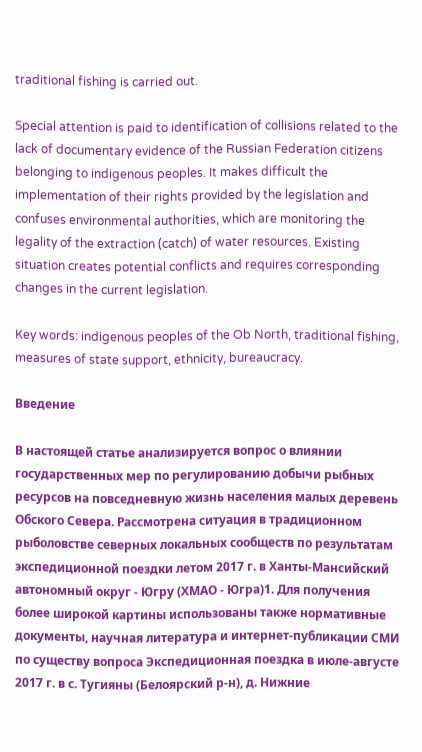traditional fishing is carried out.

Special attention is paid to identification of collisions related to the lack of documentary evidence of the Russian Federation citizens belonging to indigenous peoples. It makes difficult the implementation of their rights provided by the legislation and confuses environmental authorities, which are monitoring the legality of the extraction (catch) of water resources. Existing situation creates potential conflicts and requires corresponding changes in the current legislation.

Key words: indigenous peoples of the Ob North, traditional fishing, measures of state support, ethnicity, bureaucracy.

Введение

В настоящей статье анализируется вопрос о влиянии государственных мер по регулированию добычи рыбных ресурсов на повседневную жизнь населения малых деревень Обского Севера. Рассмотрена ситуация в традиционном рыболовстве северных локальных сообществ по результатам экспедиционной поездки летом 2017 г. в Ханты-Мансийский автономный округ - Югру (ХМАО - Югра)1. Для получения более широкой картины использованы также нормативные документы, научная литература и интернет-публикации СМИ по существу вопроса Экспедиционная поездка в июле-августе 2017 г. в с. Тугияны (Белоярский р-н), д. Нижние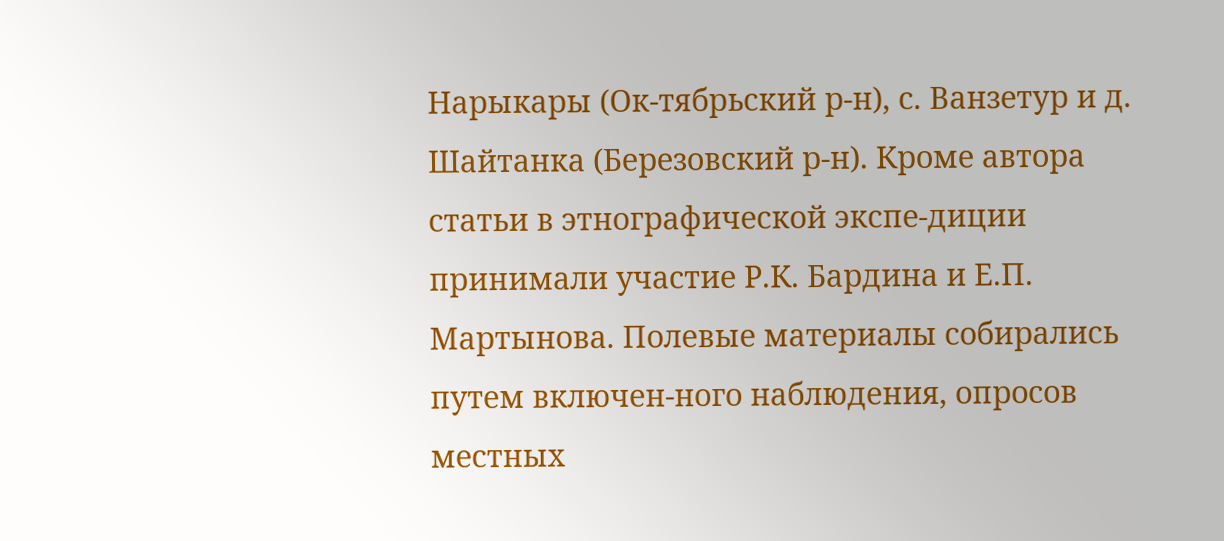Нарыкары (Ок-тябрьский р-н), с. Ванзетур и д. Шайтанка (Березовский р-н). Кроме автора статьи в этнографической экспе-диции принимали участие Р.К. Бардина и Е.П. Мартынова. Полевые материалы собирались путем включен-ного наблюдения, опросов местных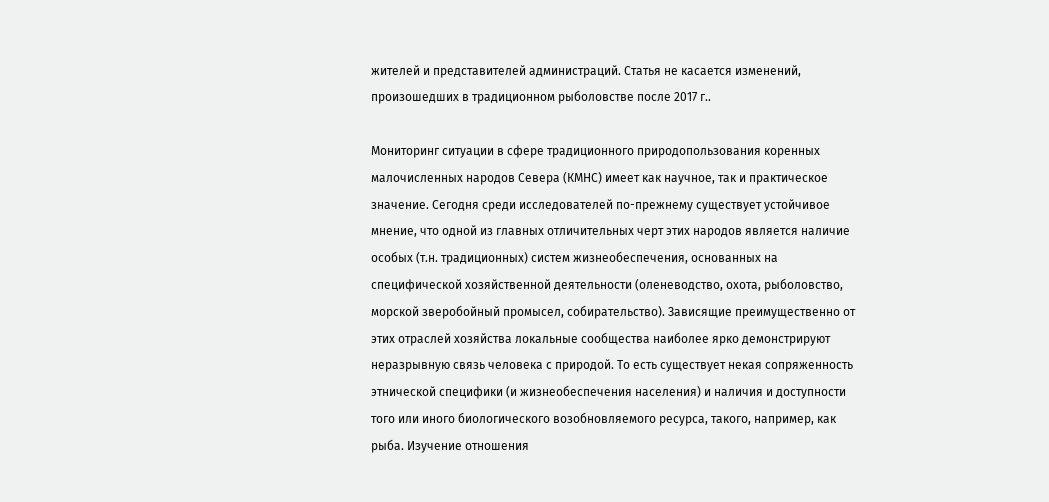жителей и представителей администраций. Статья не касается изменений, произошедших в традиционном рыболовстве после 2017 г..

Мониторинг ситуации в сфере традиционного природопользования коренных малочисленных народов Севера (КМНС) имеет как научное, так и практическое значение. Сегодня среди исследователей по-прежнему существует устойчивое мнение, что одной из главных отличительных черт этих народов является наличие особых (т.н. традиционных) систем жизнеобеспечения, основанных на специфической хозяйственной деятельности (оленеводство, охота, рыболовство, морской зверобойный промысел, собирательство). Зависящие преимущественно от этих отраслей хозяйства локальные сообщества наиболее ярко демонстрируют неразрывную связь человека с природой. То есть существует некая сопряженность этнической специфики (и жизнеобеспечения населения) и наличия и доступности того или иного биологического возобновляемого ресурса, такого, например, как рыба. Изучение отношения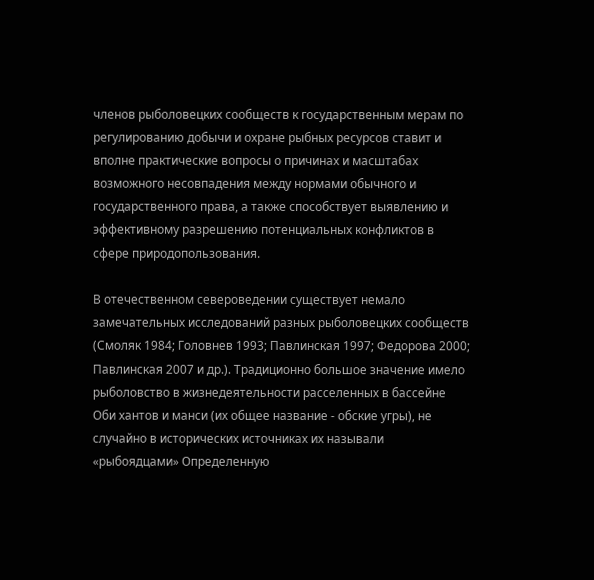членов рыболовецких сообществ к государственным мерам по регулированию добычи и охране рыбных ресурсов ставит и вполне практические вопросы о причинах и масштабах возможного несовпадения между нормами обычного и государственного права, а также способствует выявлению и эффективному разрешению потенциальных конфликтов в сфере природопользования.

В отечественном североведении существует немало замечательных исследований разных рыболовецких сообществ (Смоляк 1984; Головнев 1993; Павлинская 1997; Федорова 2000; Павлинская 2007 и др.). Традиционно большое значение имело рыболовство в жизнедеятельности расселенных в бассейне Оби хантов и манси (их общее название - обские угры), не случайно в исторических источниках их называли «рыбоядцами» Определенную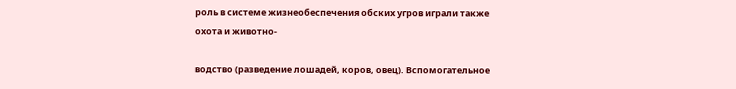роль в системе жизнеобеспечения обских угров играли также охота и животно-

водство (разведение лошадей, коров, овец). Вспомогательное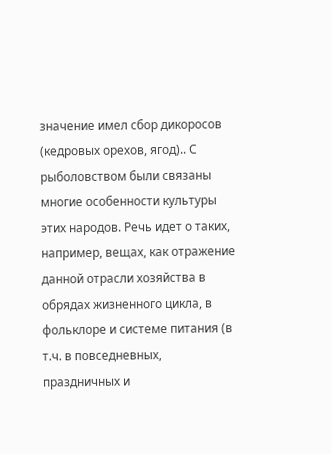значение имел сбор дикоросов (кедровых орехов, ягод).. С рыболовством были связаны многие особенности культуры этих народов. Речь идет о таких, например, вещах, как отражение данной отрасли хозяйства в обрядах жизненного цикла, в фольклоре и системе питания (в т.ч. в повседневных, праздничных и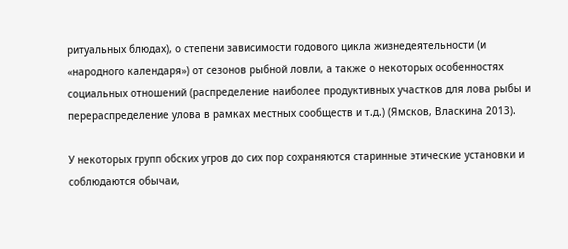ритуальных блюдах), о степени зависимости годового цикла жизнедеятельности (и «народного календаря») от сезонов рыбной ловли, а также о некоторых особенностях социальных отношений (распределение наиболее продуктивных участков для лова рыбы и перераспределение улова в рамках местных сообществ и т.д.) (Ямсков, Власкина 2013).

У некоторых групп обских угров до сих пор сохраняются старинные этические установки и соблюдаются обычаи,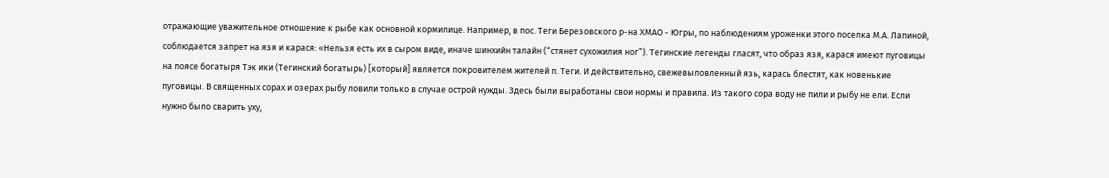отражающие уважительное отношение к рыбе как основной кормилице. Например, в пос. Теги Березовского р-на ХМАО - Югры, по наблюдениям уроженки этого поселка М.А. Лапиной, соблюдается запрет на язя и карася: «Нельзя есть их в сыром виде, иначе шинхийн талайн (“стянет сухожилия ног”). Тегинские легенды гласят, что образ язя, карася имеют пуговицы на поясе богатыря Тэк ики (Тегинский богатырь) [который] является покровителем жителей п. Теги. И действительно, свежевыловленный язь, карась блестят, как новенькие пуговицы. В священных сорах и озерах рыбу ловили только в случае острой нужды. Здесь были выработаны свои нормы и правила. Из такого сора воду не пили и рыбу не ели. Если нужно было сварить уху,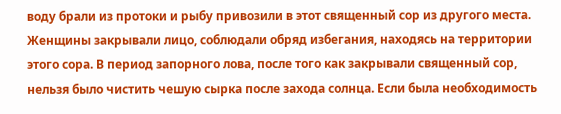воду брали из протоки и рыбу привозили в этот священный сор из другого места. Женщины закрывали лицо, соблюдали обряд избегания, находясь на территории этого сора. В период запорного лова, после того как закрывали священный сор, нельзя было чистить чешую сырка после захода солнца. Если была необходимость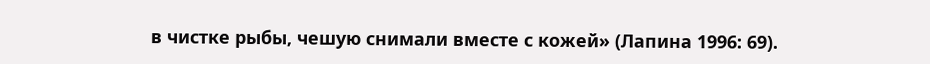в чистке рыбы, чешую снимали вместе с кожей» (Лапина 1996: 69).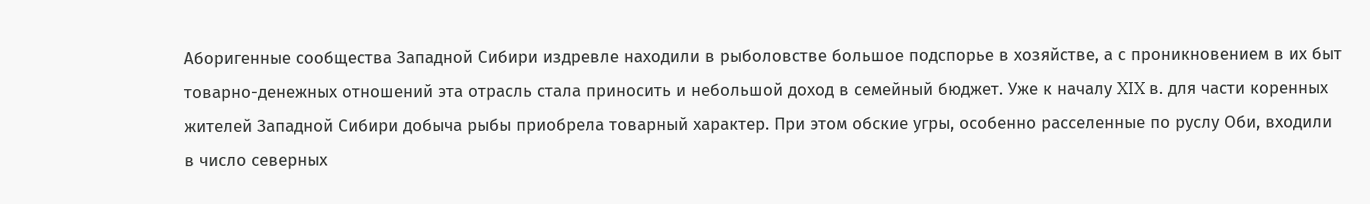Аборигенные сообщества Западной Сибири издревле находили в рыболовстве большое подспорье в хозяйстве, а с проникновением в их быт товарно-денежных отношений эта отрасль стала приносить и небольшой доход в семейный бюджет. Уже к началу XIX в. для части коренных жителей Западной Сибири добыча рыбы приобрела товарный характер. При этом обские угры, особенно расселенные по руслу Оби, входили в число северных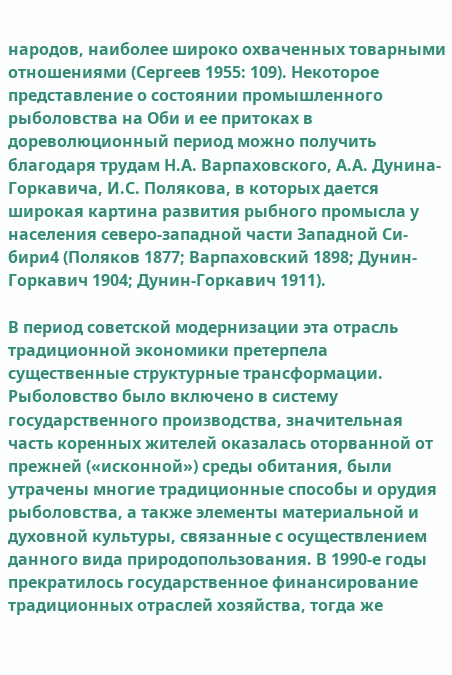народов, наиболее широко охваченных товарными отношениями (Сергеев 1955: 109). Некоторое представление о состоянии промышленного рыболовства на Оби и ее притоках в дореволюционный период можно получить благодаря трудам Н.А. Варпаховского, А.А. Дунина-Горкавича, И.С. Полякова, в которых дается широкая картина развития рыбного промысла у населения северо-западной части Западной Си- бири4 (Поляков 1877; Варпаховский 1898; Дунин-Горкавич 1904; Дунин-Горкавич 1911).

В период советской модернизации эта отрасль традиционной экономики претерпела существенные структурные трансформации. Рыболовство было включено в систему государственного производства, значительная часть коренных жителей оказалась оторванной от прежней («исконной») среды обитания, были утрачены многие традиционные способы и орудия рыболовства, а также элементы материальной и духовной культуры, связанные с осуществлением данного вида природопользования. В 1990-е годы прекратилось государственное финансирование традиционных отраслей хозяйства, тогда же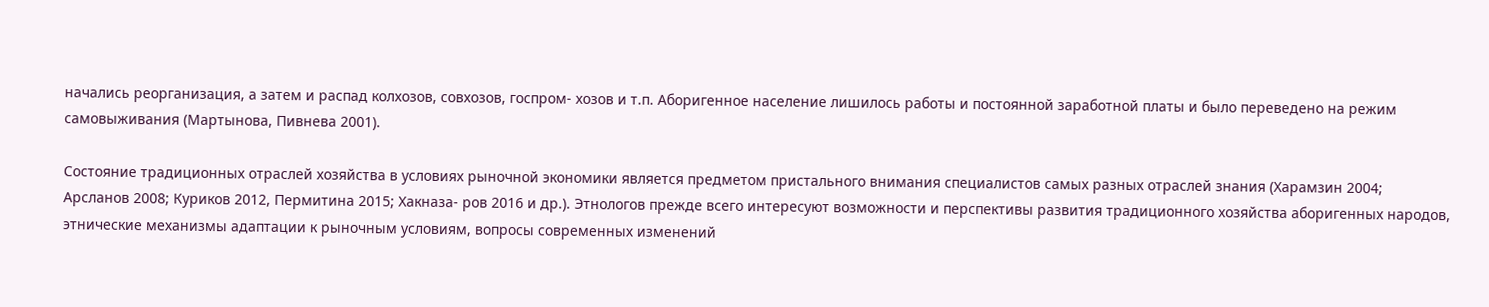начались реорганизация, а затем и распад колхозов, совхозов, госпром- хозов и т.п. Аборигенное население лишилось работы и постоянной заработной платы и было переведено на режим самовыживания (Мартынова, Пивнева 2001).

Состояние традиционных отраслей хозяйства в условиях рыночной экономики является предметом пристального внимания специалистов самых разных отраслей знания (Харамзин 2004; Арсланов 2008; Куриков 2012, Пермитина 2015; Хакназа- ров 2016 и др.). Этнологов прежде всего интересуют возможности и перспективы развития традиционного хозяйства аборигенных народов, этнические механизмы адаптации к рыночным условиям, вопросы современных изменений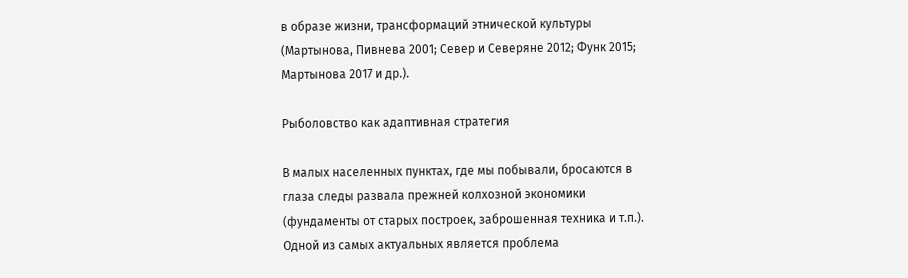в образе жизни, трансформаций этнической культуры (Мартынова, Пивнева 2001; Север и Северяне 2012; Функ 2015; Мартынова 2017 и др.).

Рыболовство как адаптивная стратегия

В малых населенных пунктах, где мы побывали, бросаются в глаза следы развала прежней колхозной экономики (фундаменты от старых построек, заброшенная техника и т.п.). Одной из самых актуальных является проблема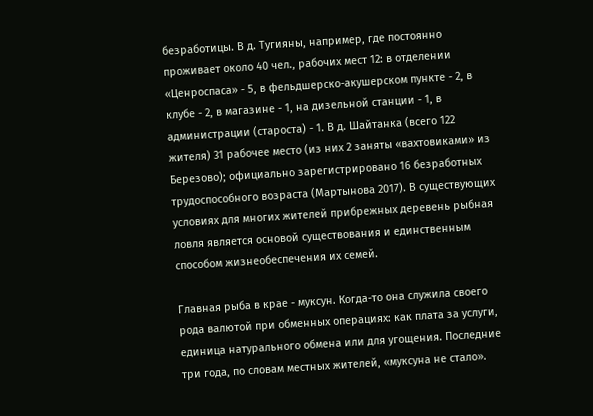безработицы. В д. Тугияны, например, где постоянно проживает около 40 чел., рабочих мест 12: в отделении «Ценроспаса» - 5, в фельдшерско-акушерском пункте - 2, в клубе - 2, в магазине - 1, на дизельной станции - 1, в администрации (староста) - 1. В д. Шайтанка (всего 122 жителя) 31 рабочее место (из них 2 заняты «вахтовиками» из Березово); официально зарегистрировано 16 безработных трудоспособного возраста (Мартынова 2017). В существующих условиях для многих жителей прибрежных деревень рыбная ловля является основой существования и единственным способом жизнеобеспечения их семей.

Главная рыба в крае - муксун. Когда-то она служила своего рода валютой при обменных операциях: как плата за услуги, единица натурального обмена или для угощения. Последние три года, по словам местных жителей, «муксуна не стало».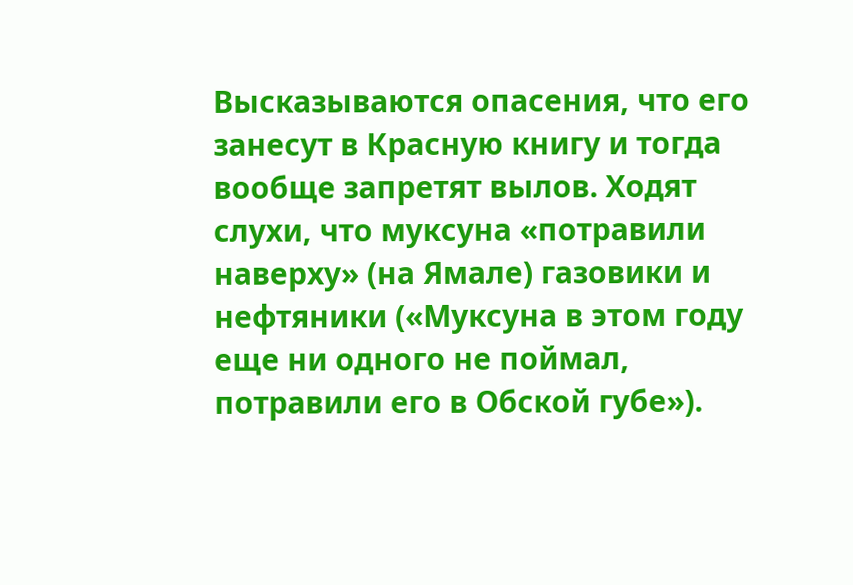Высказываются опасения, что его занесут в Красную книгу и тогда вообще запретят вылов. Ходят слухи, что муксуна «потравили наверху» (на Ямале) газовики и нефтяники («Муксуна в этом году еще ни одного не поймал, потравили его в Обской губе»).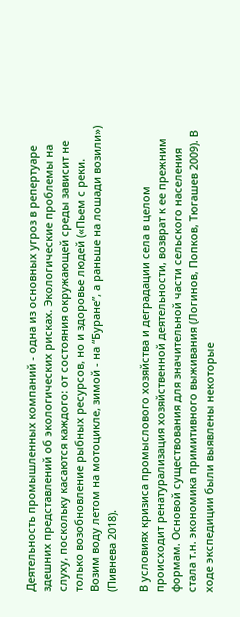Деятельность промышленных компаний - одна из основных угроз в репертуаре здешних представлений об экологических рисках. Экологические проблемы на слуху, поскольку касаются каждого: от состояния окружающей среды зависит не только возобновление рыбных ресурсов, но и здоровье людей («Пьем с реки. Возим воду летом на мотоцикле, зимой - на “Буране”, а раньше на лошади возили») (Пивнева 2018).

В условиях кризиса промыслового хозяйства и деградации села в целом происходит ренатурализация хозяйственной деятельности, возврат к ее прежним формам. Основой существования для значительной части сельского населения стала т.н. экономика примитивного выживания (Логинов, Попков, Тюгашев 2009). В ходе экспедиции были выявлены некоторые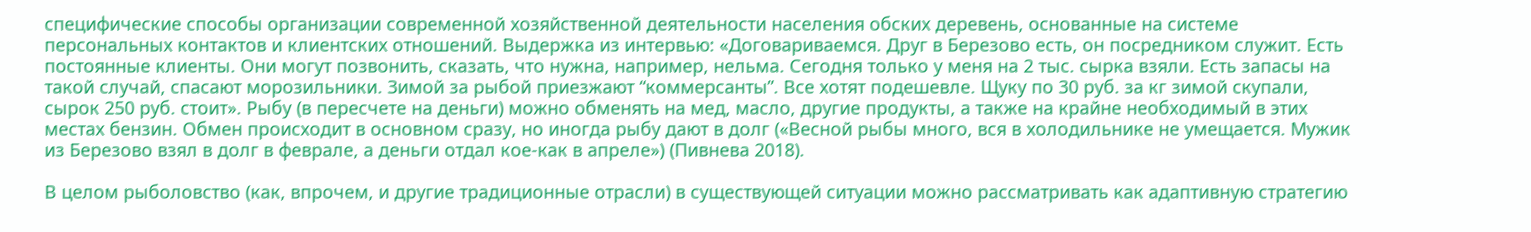специфические способы организации современной хозяйственной деятельности населения обских деревень, основанные на системе персональных контактов и клиентских отношений. Выдержка из интервью: «Договариваемся. Друг в Березово есть, он посредником служит. Есть постоянные клиенты. Они могут позвонить, сказать, что нужна, например, нельма. Сегодня только у меня на 2 тыс. сырка взяли. Есть запасы на такой случай, спасают морозильники. Зимой за рыбой приезжают “коммерсанты”. Все хотят подешевле. Щуку по 30 руб. за кг зимой скупали, сырок 250 руб. стоит». Рыбу (в пересчете на деньги) можно обменять на мед, масло, другие продукты, а также на крайне необходимый в этих местах бензин. Обмен происходит в основном сразу, но иногда рыбу дают в долг («Весной рыбы много, вся в холодильнике не умещается. Мужик из Березово взял в долг в феврале, а деньги отдал кое-как в апреле») (Пивнева 2018).

В целом рыболовство (как, впрочем, и другие традиционные отрасли) в существующей ситуации можно рассматривать как адаптивную стратегию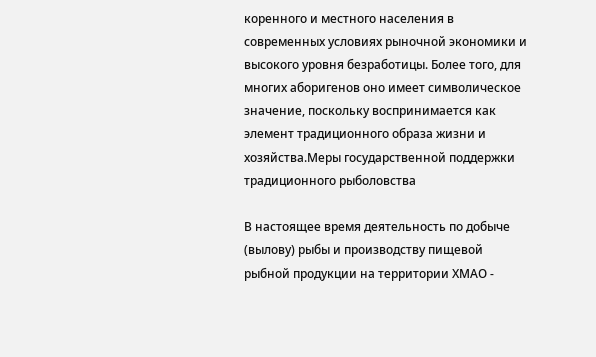коренного и местного населения в современных условиях рыночной экономики и высокого уровня безработицы. Более того, для многих аборигенов оно имеет символическое значение, поскольку воспринимается как элемент традиционного образа жизни и хозяйства.Меры государственной поддержки традиционного рыболовства

В настоящее время деятельность по добыче (вылову) рыбы и производству пищевой рыбной продукции на территории ХМАО -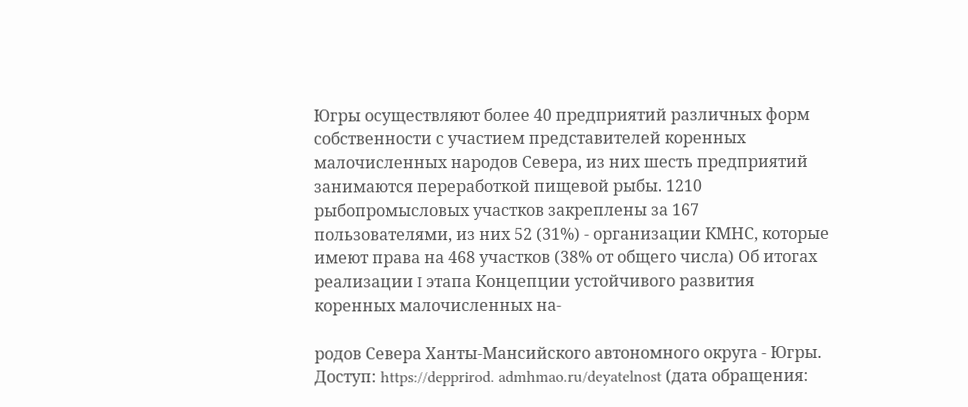Югры осуществляют более 40 предприятий различных форм собственности с участием представителей коренных малочисленных народов Севера, из них шесть предприятий занимаются переработкой пищевой рыбы. 1210 рыбопромысловых участков закреплены за 167 пользователями, из них 52 (31%) - организации КМНС, которые имеют права на 468 участков (38% от общего числа) Об итогах реализации I этапа Концепции устойчивого развития коренных малочисленных на-

родов Севера Ханты-Мансийского автономного округа - Югры. Доступ: https://depprirod. admhmao.ru/deyatelnost (дата обращения: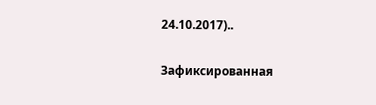24.10.2017)..

Зафиксированная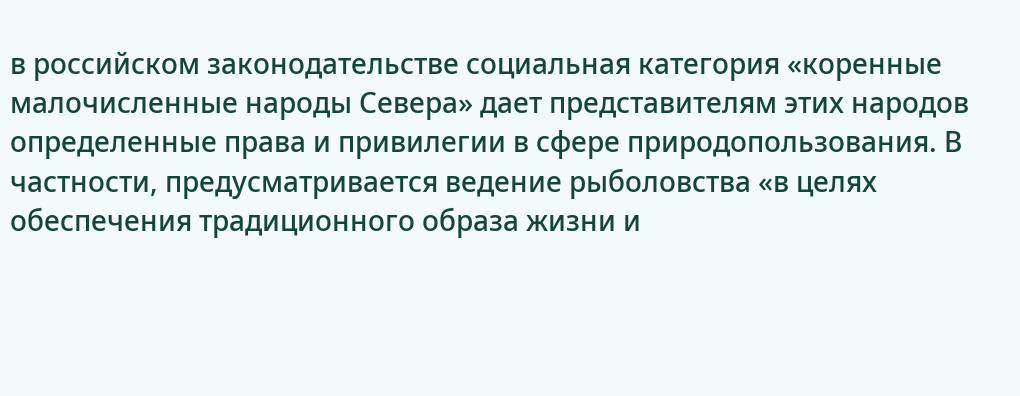в российском законодательстве социальная категория «коренные малочисленные народы Севера» дает представителям этих народов определенные права и привилегии в сфере природопользования. В частности, предусматривается ведение рыболовства «в целях обеспечения традиционного образа жизни и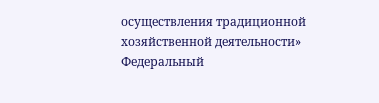осуществления традиционной хозяйственной деятельности» Федеральный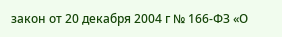закон от 20 декабря 2004 г № 166-ФЗ «О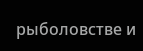рыболовстве и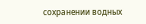сохранении водных